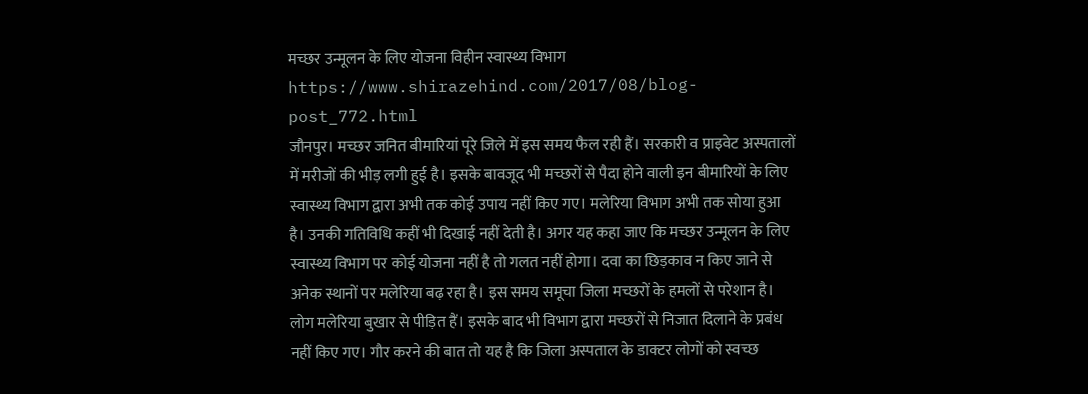मच्छर उन्मूलन के लिए योजना विहीन स्वास्थ्य विभाग
https://www.shirazehind.com/2017/08/blog-post_772.html
जौनपुर। मच्छर जनित बीमारियां पूरे जिले में इस समय फैल रही हैं। सरकारी व प्राइवेट अस्पतालों में मरीजों की भीड़ लगी हुई है। इसके बावजूद भी मच्छरों से पैदा होने वाली इन बीमारियों के लिए स्वास्थ्य विभाग द्वारा अभी तक कोई उपाय नहीं किए गए। मलेरिया विभाग अभी तक सोया हुआ है। उनकी गतिविधि कहीं भी दिखाई नहीं देती है। अगर यह कहा जाए कि मच्छर उन्मूलन के लिए स्वास्थ्य विभाग पर कोई योजना नहीं है तो गलत नहीं होगा। दवा का छिड़काव न किए जाने से अनेक स्थानों पर मलेरिया बढ़ रहा है। इस समय समूचा जिला मच्छरों के हमलों से परेशान है। लोग मलेरिया बुखार से पीड़ित हैं। इसके बाद भी विभाग द्वारा मच्छरों से निजात दिलाने के प्रबंध नहीं किए गए। गौर करने की बात तो यह है कि जिला अस्पताल के डाक्टर लोगों को स्वच्छ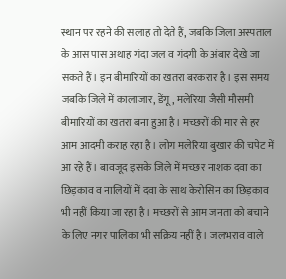स्थान पर रहने की सलाह तो देते हैं, जबकि जिला अस्पताल के आस पास अथाह गंदा जल व गंदगी के अंबार देखे जा सकते हैं। इन बीमारियों का खतरा बरकरार है। इस समय जबकि जिले में कालाजार, डेंगू, मलेरिया जैसी मौसमी बीमारियों का खतरा बना हुआ है। मच्छरों की मार से हर आम आदमी कराह रहा है। लोग मलेरिया बुखार की चपेट में आ रहे हैं। बावजूद इसके जिले में मच्छर नाशक दवा का छिड़काव व नालियों में दवा के साथ केरोसिन का छिड़काव भी नहीं किया जा रहा है। मच्छरों से आम जनता को बचाने के लिए नगर पालिका भी सक्रिय नहीं है। जलभराव वाले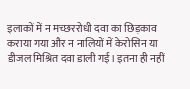इलाकों में न मच्छररोधी दवा का छिड़काव कराया गया और न नालियों में केरोसिन या डीजल मिश्रित दवा डाली गई। इतना ही नहीं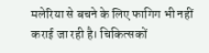मलेरिया से बचने के लिए फागिग भी नहीं कराई जा रही है। चिकित्सकों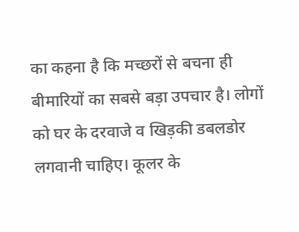का कहना है कि मच्छरों से बचना ही बीमारियों का सबसे बड़ा उपचार है। लोगों को घर के दरवाजे व खिड़की डबलडोर लगवानी चाहिए। कूलर के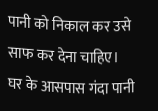पानी को निकाल कर उसे साफ कर देना चाहिए। घर के आसपास गंदा पानी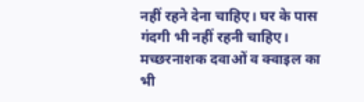नहीं रहने देना चाहिए। घर के पास गंदगी भी नहीं रहनी चाहिए। मच्छरनाशक दवाओं व क्वाइल का भी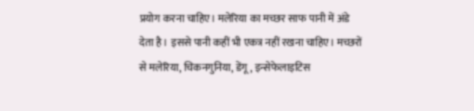प्रयोग करना चाहिए। मलेरिया का मच्छर साफ पानी में अंडे देता है। इससे पानी कहीं भी एकत्र नहीं रखना चाहिए। मच्छरों से मलेरिया, चिकनगुनिया, डेंगू, इन्सेफेलाइटिस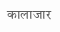कालाजार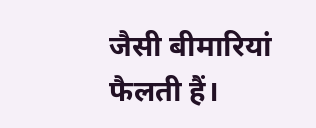जैसी बीमारियां फैलती हैं।